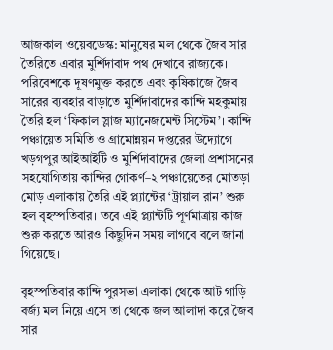আজকাল ওয়েবডেস্ক: মানুষের মল থেকে জৈব সার তৈরিতে এবার মুর্শিদাবাদ পথ দেখাবে রাজ্যকে। পরিবেশকে দূষণমুক্ত করতে এবং কৃষিকাজে জৈব সারের ব্যবহার বাড়াতে মুর্শিদাবাদের কান্দি মহকুমায় তৈরি হল ‘ফিকাল স্লাজ ম্যানেজমেন্ট সিস্টেম’। কান্দি পঞ্চায়েত সমিতি ও গ্রামোন্নয়ন দপ্তরের উদ্যোগে খড়গপুর আইআইটি ও মুর্শিদাবাদের জেলা প্রশাসনের সহযোগিতায় কান্দির গোকর্ণ–২ পঞ্চায়েতের মোতড়া মোড় এলাকায় তৈরি এই প্ল্যান্টের ‘ট্রায়াল রান’ শুরু হল বৃহস্পতিবার। তবে এই প্ল্যান্টটি পূর্ণমাত্রায় কাজ শুরু করতে আরও কিছুদিন সময় লাগবে বলে জানা গিয়েছে।

বৃহস্পতিবার কান্দি পুরসভা এলাকা থেকে আট গাড়ি বর্জ্য মল নিয়ে এসে তা থেকে জল আলাদা করে জৈব সার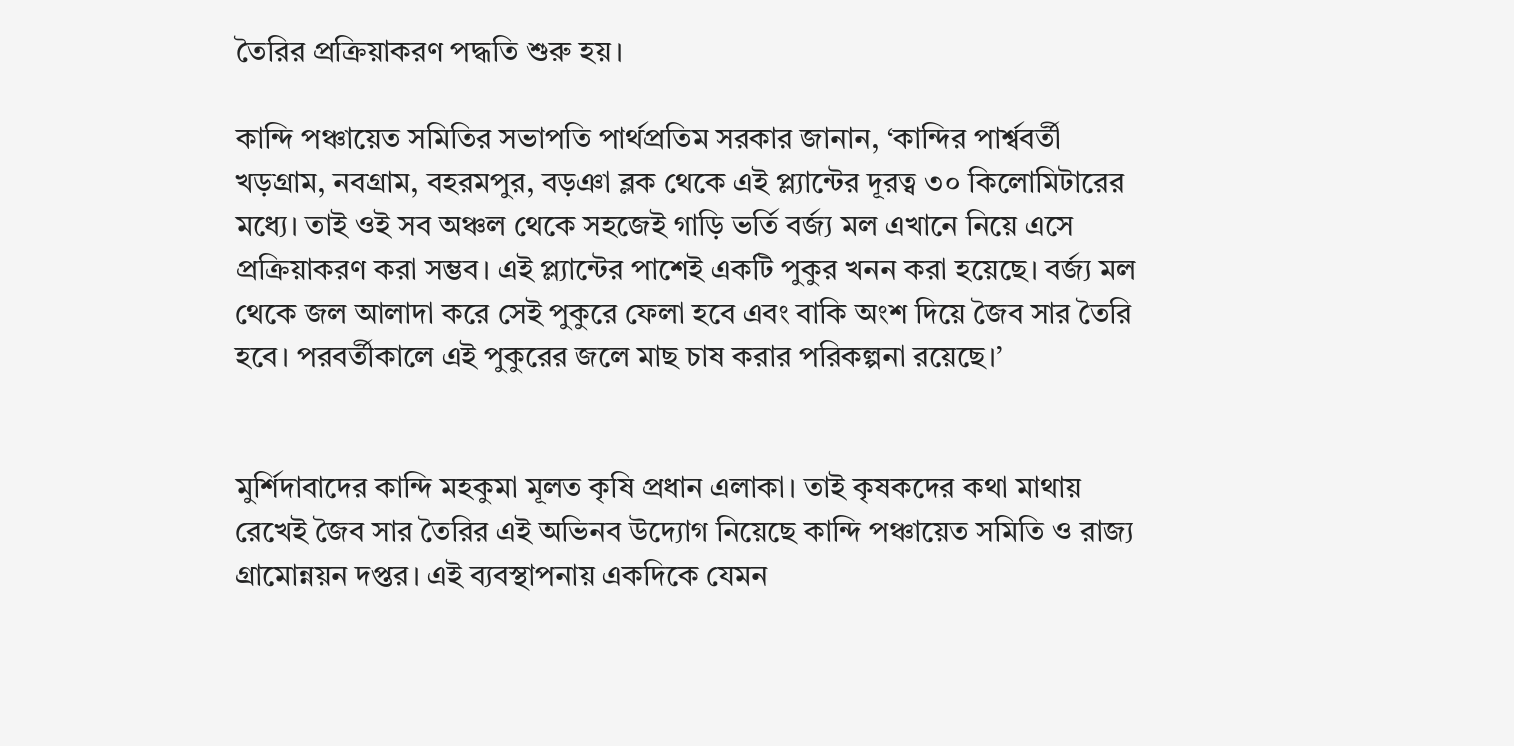তৈরির প্রক্রিয়াকরণ পদ্ধতি শুরু হয়।

কান্দি পঞ্চায়েত সমিতির সভাপতি পার্থপ্রতিম সরকার জানান, ‘কান্দির পার্শ্ববর্তী খড়গ্রাম, নবগ্রাম, বহরমপুর, বড়ঞা ব্লক থেকে এই প্ল্যান্টের দূরত্ব ৩০ কিলোমিটারের মধ্যে। তাই ওই সব অঞ্চল থেকে সহজেই গাড়ি ভর্তি বর্জ্য মল এখানে নিয়ে এসে প্রক্রিয়াকরণ করা সম্ভব। এই প্ল্যান্টের পাশেই একটি পুকুর খনন করা হয়েছে। বর্জ্য মল থেকে জল আলাদা করে সেই পুকুরে ফেলা হবে এবং বাকি অংশ দিয়ে জৈব সার তৈরি হবে। পরবর্তীকালে এই পুকুরের জলে মাছ চাষ করার পরিকল্পনা রয়েছে।’


মুর্শিদাবাদের কান্দি মহকুমা মূলত কৃষি প্রধান এলাকা। তাই কৃষকদের কথা মাথায় রেখেই জৈব সার তৈরির এই অভিনব উদ্যোগ নিয়েছে কান্দি পঞ্চায়েত সমিতি ও রাজ্য গ্রামোন্নয়ন দপ্তর। এই ব্যবস্থাপনায় একদিকে যেমন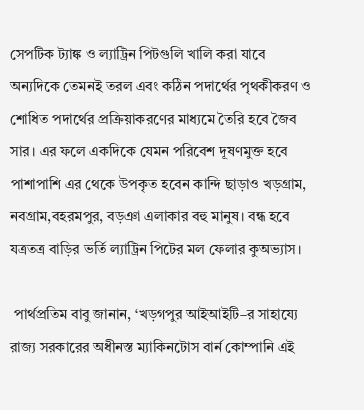সেপটিক ট্যাঙ্ক ও ল্যাট্রিন পিটগুলি খালি করা যাবে অন্যদিকে তেমনই তরল এবং কঠিন পদার্থের পৃথকীকরণ ও শোধিত পদার্থের প্রক্রিয়াকরণের মাধ্যমে তৈরি হবে জৈব সার। এর ফলে একদিকে যেমন পরিবেশ দূষণমুক্ত হবে পাশাপাশি এর থেকে উপকৃত হবেন কান্দি ছাড়াও খড়গ্রাম, নবগ্রাম,বহরমপুর, বড়ঞা এলাকার বহু মানুষ। বন্ধ হবে যত্রতত্র বাড়ির ভর্তি ল্যাট্রিন পিটের মল ফেলার কুঅভ্যাস।

 পার্থপ্রতিম বাবু জানান, ‘খড়গপুর আইআইটি–র সাহায্যে রাজ্য সরকারের অধীনস্ত ম্যাকিনটোস বার্ন কোম্পানি এই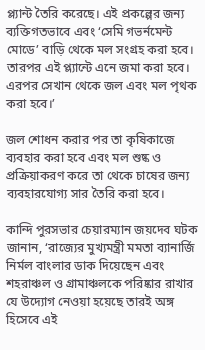প্ল্যান্ট তৈরি করেছে। এই প্রকল্পের জন্য ব্যক্তিগতভাবে এবং ‘সেমি গভর্নমেন্ট মোডে’ বাড়ি থেকে মল সংগ্রহ করা হবে। তারপর এই প্ল্যান্টে এনে জমা করা হবে। এরপর সেখান থেকে জল এবং মল পৃথক করা হবে।’

জল শোধন করার পর তা কৃষিকাজে ব্যবহার করা হবে এবং মল শুষ্ক ও প্রক্রিয়াকরণ করে তা থেকে চাষের জন্য ব্যবহারযোগ্য সার তৈরি করা হবে।

কান্দি পুরসভার চেয়ারম্যান জয়দেব ঘটক জানান, ‘রাজ্যের মুখ্যমন্ত্রী মমতা ব্যানার্জি নির্মল বাংলার ডাক দিয়েছেন এবং শহরাঞ্চল ও গ্রামাঞ্চলকে পরিষ্কার রাখার যে উদ্যোগ নেওয়া হয়েছে তারই অঙ্গ হিসেবে এই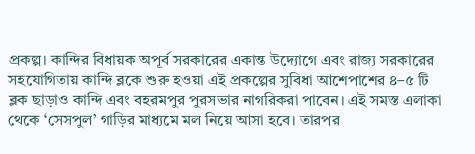প্রকল্প। কান্দির বিধায়ক অপূর্ব সরকারের একান্ত উদ্যোগে এবং রাজ্য সরকারের সহযোগিতায় কান্দি ব্লকে শুরু হওয়া এই প্রকল্পের সুবিধা আশেপাশের ৪–৫ টি ব্লক ছাড়াও কান্দি এবং বহরমপুর পুরসভার নাগরিকরা পাবেন। এই সমস্ত এলাকা থেকে ‘সেসপুল’ গাড়ির মাধ্যমে মল নিয়ে আসা হবে। তারপর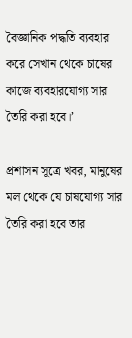বৈজ্ঞানিক পদ্ধতি ব্যবহার করে সেখান থেকে চাষের কাজে ব্যবহারযোগ্য সার তৈরি করা হবে।’

প্রশাসন সূত্রে খবর, মানুষের মল থেকে যে চাষযোগ্য সার তৈরি করা হবে তার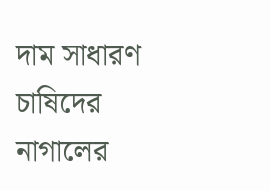দাম সাধারণ চাষিদের নাগালের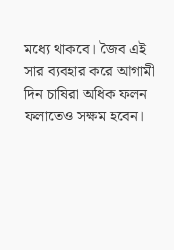মধ্যে থাকবে। জৈব এই সার ব্যবহার করে আগামী দিন চাষিরা অধিক ফলন ফলাতেও সক্ষম হবেন।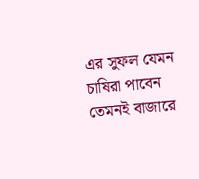এর সুফল যেমন চাষিরা পাবেন তেমনই বাজারে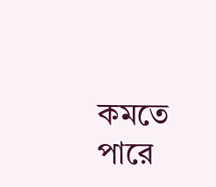কমতে পারে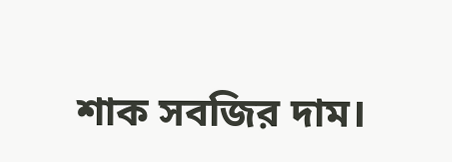শাক সবজির দাম।